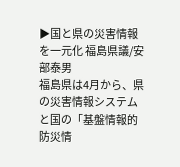▶国と県の災害情報を一元化 福島県議/安部泰男
福島県は4月から、県の災害情報システムと国の「基盤情報的防災情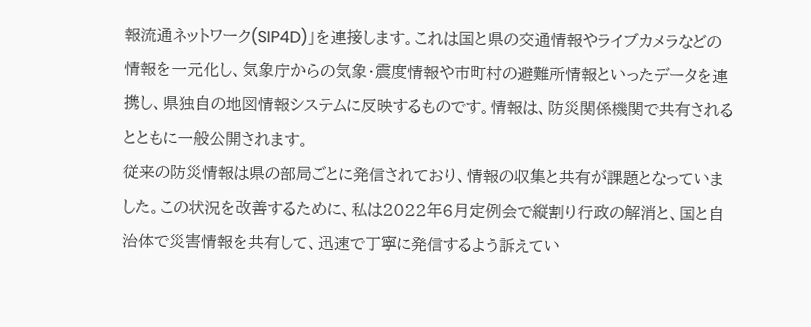報流通ネットワーク(SIP4D)」を連接します。これは国と県の交通情報やライブカメラなどの情報を一元化し、気象庁からの気象・震度情報や市町村の避難所情報といったデータを連携し、県独自の地図情報システムに反映するものです。情報は、防災関係機関で共有されるとともに一般公開されます。
従来の防災情報は県の部局ごとに発信されており、情報の収集と共有が課題となっていました。この状況を改善するために、私は2022年6月定例会で縦割り行政の解消と、国と自治体で災害情報を共有して、迅速で丁寧に発信するよう訴えてい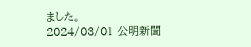ました。
2024/03/01 公明新聞